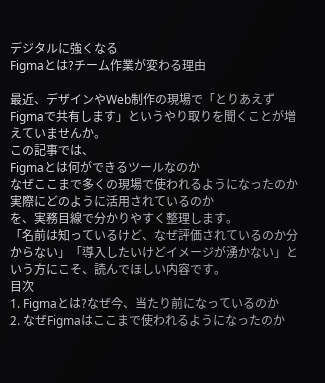デジタルに強くなる
Figmaとは?チーム作業が変わる理由

最近、デザインやWeb制作の現場で「とりあえずFigmaで共有します」というやり取りを聞くことが増えていませんか。
この記事では、
Figmaとは何ができるツールなのか
なぜここまで多くの現場で使われるようになったのか
実際にどのように活用されているのか
を、実務目線で分かりやすく整理します。
「名前は知っているけど、なぜ評価されているのか分からない」「導入したいけどイメージが湧かない」という方にこそ、読んでほしい内容です。
目次
1. Figmaとは?なぜ今、当たり前になっているのか
2. なぜFigmaはここまで使われるようになったのか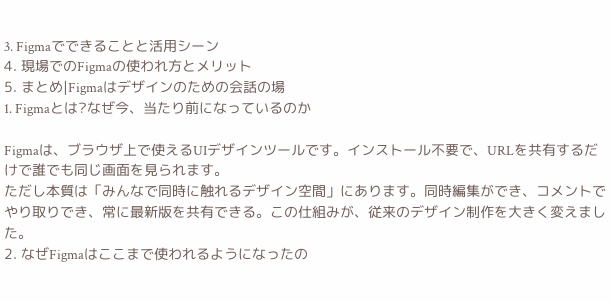3. Figmaでできることと活用シーン
4. 現場でのFigmaの使われ方とメリット
5. まとめ|Figmaはデザインのための会話の場
1. Figmaとは?なぜ今、当たり前になっているのか

Figmaは、ブラウザ上で使えるUIデザインツールです。インストール不要で、URLを共有するだけで誰でも同じ画面を見られます。
ただし本質は「みんなで同時に触れるデザイン空間」にあります。同時編集ができ、コメントでやり取りでき、常に最新版を共有できる。この仕組みが、従来のデザイン制作を大きく変えました。
2. なぜFigmaはここまで使われるようになったの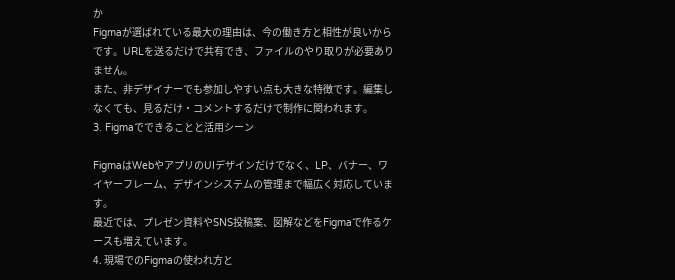か
Figmaが選ばれている最大の理由は、今の働き方と相性が良いからです。URLを送るだけで共有でき、ファイルのやり取りが必要ありません。
また、非デザイナーでも参加しやすい点も大きな特徴です。編集しなくても、見るだけ・コメントするだけで制作に関われます。
3. Figmaでできることと活用シーン

FigmaはWebやアプリのUIデザインだけでなく、LP、バナー、ワイヤーフレーム、デザインシステムの管理まで幅広く対応しています。
最近では、プレゼン資料やSNS投稿案、図解などをFigmaで作るケースも増えています。
4. 現場でのFigmaの使われ方と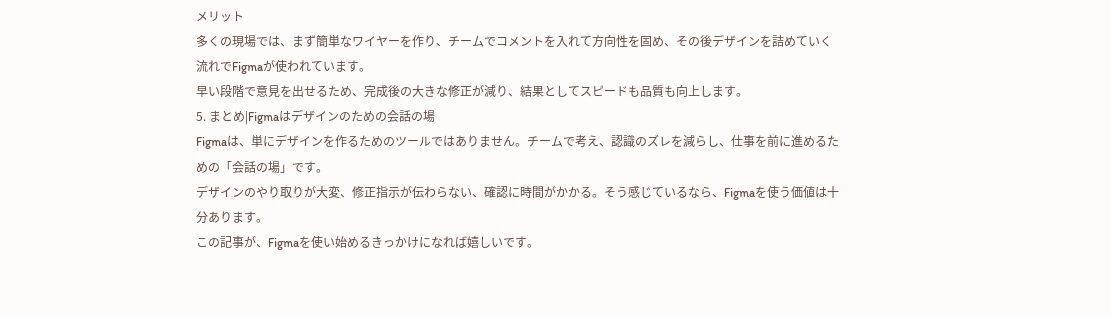メリット
多くの現場では、まず簡単なワイヤーを作り、チームでコメントを入れて方向性を固め、その後デザインを詰めていく流れでFigmaが使われています。
早い段階で意見を出せるため、完成後の大きな修正が減り、結果としてスピードも品質も向上します。
5. まとめ|Figmaはデザインのための会話の場
Figmaは、単にデザインを作るためのツールではありません。チームで考え、認識のズレを減らし、仕事を前に進めるための「会話の場」です。
デザインのやり取りが大変、修正指示が伝わらない、確認に時間がかかる。そう感じているなら、Figmaを使う価値は十分あります。
この記事が、Figmaを使い始めるきっかけになれば嬉しいです。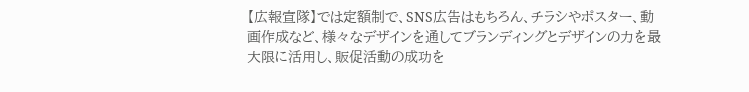【広報宣隊】では定額制で、SNS広告はもちろん、チラシやポスター、動画作成など、様々なデザインを通してブランディングとデザインの力を最大限に活用し、販促活動の成功を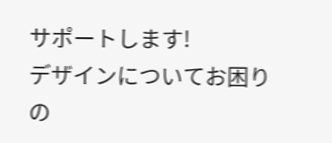サポートします!
デザインについてお困りの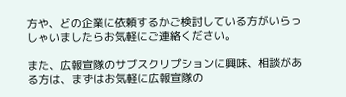方や、どの企業に依頼するかご検討している方がいらっしゃいましたらお気軽にご連絡ください。

また、広報宣隊のサブスクリプションに興味、相談がある方は、まずはお気軽に広報宣隊の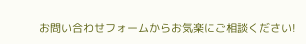お問い合わせフォームからお気楽にご相談ください!